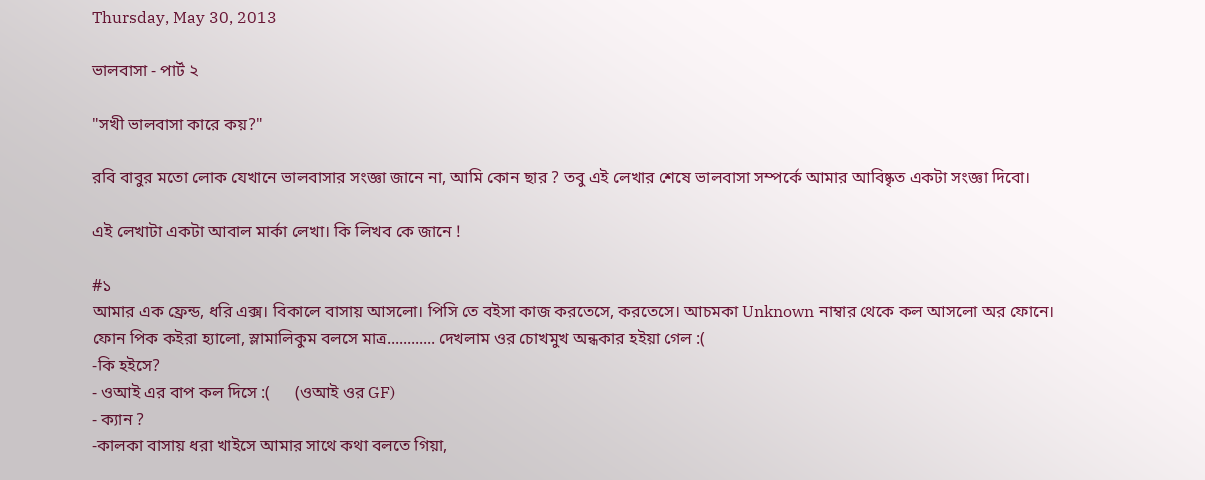Thursday, May 30, 2013

ভালবাসা - পার্ট ২

"সখী ভালবাসা কারে কয়?"

রবি বাবুর মতো লোক যেখানে ভালবাসার সংজ্ঞা জানে না, আমি কোন ছার ? তবু এই লেখার শেষে ভালবাসা সম্পর্কে আমার আবিষ্কৃত একটা সংজ্ঞা দিবো।

এই লেখাটা একটা আবাল মার্কা লেখা। কি লিখব কে জানে !

#১
আমার এক ফ্রেন্ড, ধরি এক্স। বিকালে বাসায় আসলো। পিসি তে বইসা কাজ করতেসে, করতেসে। আচমকা Unknown নাম্বার থেকে কল আসলো অর ফোনে। ফোন পিক কইরা হ্যালো, স্লামালিকুম বলসে মাত্র............ দেখলাম ওর চোখমুখ অন্ধকার হইয়া গেল :(
-কি হইসে?
- ওআই এর বাপ কল দিসে :(      (ওআই ওর GF)
- ক্যান ?
-কালকা বাসায় ধরা খাইসে আমার সাথে কথা বলতে গিয়া,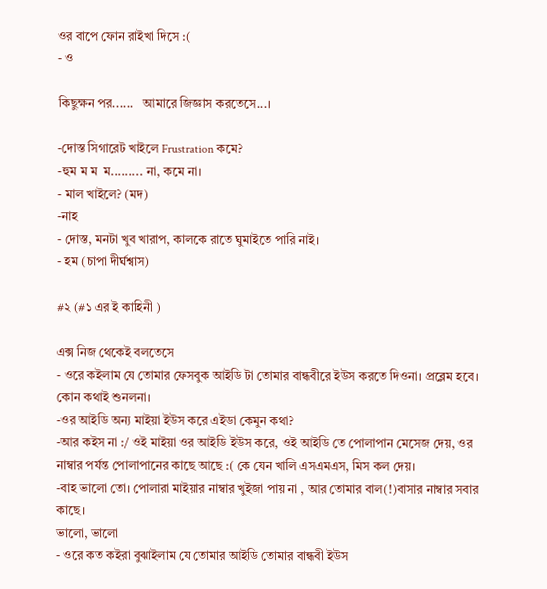ওর বাপে ফোন রাইখা দিসে :(
- ও

কিছুক্ষন পর......   আমারে জিজ্ঞাস করতেসে...।

-দোস্ত সিগারেট খাইলে Frustration কমে?
-হুম ম ম  ম......... না, কমে না।
- মাল খাইলে? (মদ)
-নাহ
- দোস্ত, মনটা খুব খারাপ, কালকে রাতে ঘুমাইতে পারি নাই।
- হম (চাপা দীর্ঘশ্বাস)

#২ (#১ এর ই কাহিনী )

এক্স নিজ থেকেই বলতেসে
- ওরে কইলাম যে তোমার ফেসবুক আইডি টা তোমার বান্ধবীরে ইউস করতে দিওনা। প্রব্লেম হবে।
কোন কথাই শুনলনা।
-ওর আইডি অন্য মাইয়া ইউস করে এইডা কেমুন কথা?
-আর কইস না :/ ওই মাইয়া ওর আইডি ইউস করে, ওই আইডি তে পোলাপান মেসেজ দেয়, ওর নাম্বার পর্যন্ত পোলাপানের কাছে আছে :( কে যেন খালি এসএমএস, মিস কল দেয়।
-বাহ ভালো তো। পোলারা মাইয়ার নাম্বার খুইজা পায় না , আর তোমার বাল(!)বাসার নাম্বার সবার কাছে।
ভালো, ভালো
- ওরে কত কইরা বুঝাইলাম যে তোমার আইডি তোমার বান্ধবী ইউস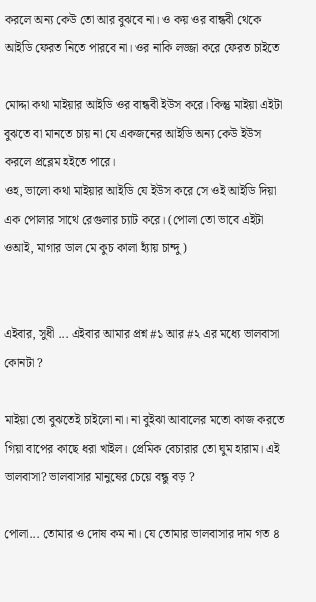করলে অন্য কেউ তো আর বুঝবে না। ও কয় ওর বান্ধবী থেকে আইডি ফেরত নিতে পারবে না। ওর নাকি লজ্জা করে ফেরত চাইতে

মোদ্দা কথা মাইয়ার আইডি ওর বান্ধবী ইউস করে। কিন্তু মাইয়া এইটা বুঝতে বা মানতে চায় না যে একজনের আইডি অন্য কেউ ইউস করলে প্রব্লেম হইতে পারে।
ওহ, ভালো কথা মাইয়ার আইডি যে ইউস করে সে ওই আইডি দিয়া এক পোলার সাথে রেগুলার চ্যাট করে। (পোলা তো ভাবে এইটা ওআই, মাগার ডাল মে কুচ কালা হ্যাঁয় চান্দু)


এইবার, সুধী ... এইবার আমার প্রশ্ন #১ আর #২ এর মধ্যে ভালবাসা কোনটা ?

মাইয়া তো বুঝতেই চাইলো না। না বুইঝা আবালের মতো কাজ করতে গিয়া বাপের কাছে ধরা খাইল। প্রেমিক বেচারার তো ঘুম হারাম। এই ভালবাসা? ভালবাসার মানুষের চেয়ে বন্ধু বড় ?

পোলা... তোমার ও দোষ কম না। যে তোমার ভালবাসার দাম গত ৪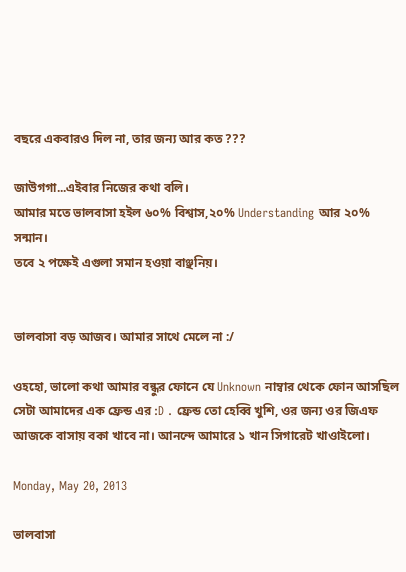বছরে একবারও দিল না, তার জন্য আর কত ???

জাউগগা...এইবার নিজের কথা বলি।
আমার মতে ভালবাসা হইল ৬০% বিশ্বাস,২০% Understanding আর ২০% সন্মান।
তবে ২ পক্ষেই এগুলা সমান হওয়া বাঞ্ছনিয়।


ভালবাসা বড় আজব। আমার সাথে মেলে না :/

ওহহো, ভালো কথা আমার বন্ধুর ফোনে যে Unknown নাম্বার থেকে ফোন আসছিল সেটা আমাদের এক ফ্রেন্ড এর :D . ফ্রেন্ড তো হেব্বি খুশি, ওর জন্য ওর জিএফ আজকে বাসায় বকা খাবে না। আনন্দে আমারে ১ খান সিগারেট খাওাইলো।

Monday, May 20, 2013

ভালবাসা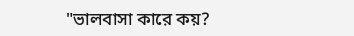"ভালবাসা কারে কয়?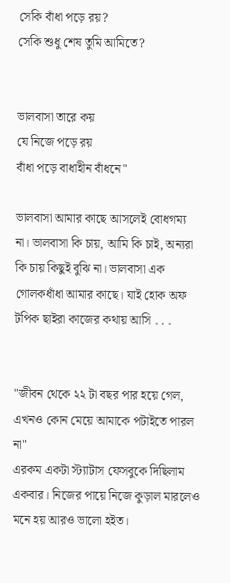সেকি বাঁধা পড়ে রয়?
সেকি শুধু শেষ তুমি আমিতে?


ভালবাসা তারে কয়
যে নিজে পড়ে রয়
বাঁধা পড়ে বাধাহীন বাঁধনে"

ভালবাসা আমার কাছে আসলেই বোধগম্য না। ভালবাসা কি চায়, আমি কি চাই, অন্যরা কি চায় কিছুই বুঝি না। ভালবাসা এক গোলকধাঁধা আমার কাছে। যাই হোক অফ টপিক ছাইরা কাজের কথায় আসি . . .


"জীবন থেকে ২২ টা বছর পার হয়ে গেল, এখনও কোন মেয়ে আমাকে পটাইতে পারল না"
এরকম একটা স্ট্যাটাস ফেসবুকে দিছিলাম একবার। নিজের পায়ে নিজে কুড়াল মারলেও মনে হয় আরও ভালো হইত।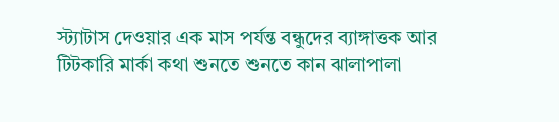স্ট্যাটাস দেওয়ার এক মাস পর্যন্ত বন্ধুদের ব্যাঙ্গাত্তক আর টিটকারি মার্কা কথা শুনতে শুনতে কান ঝালাপালা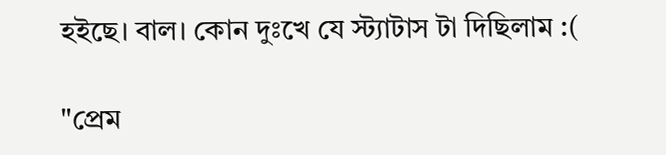হইছে। বাল। কোন দুঃখে যে স্ট্যাটাস টা দিছিলাম :(

"প্রেম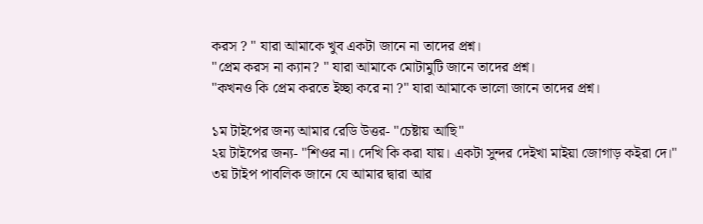করস ? " যারা আমাকে খুব একটা জানে না তাদের প্রশ্ন।
"প্রেম করস না ক্যান? " যারা আমাকে মোটামুটি জানে তাদের প্রশ্ন।
"কখনও কি প্রেম করতে ইচ্ছা করে না ?" যারা আমাকে ভালো জানে তাদের প্রশ্ন।

১ম টাইপের জন্য আমার রেডি উত্তর- "চেষ্টায় আছি"
২য় টাইপের জন্য- "শিওর না। দেখি কি করা যায়। একটা সুন্দর দেইখা মাইয়া জোগাড় কইরা দে।"
৩য় টাইপ পাবলিক জানে যে আমার দ্বারা আর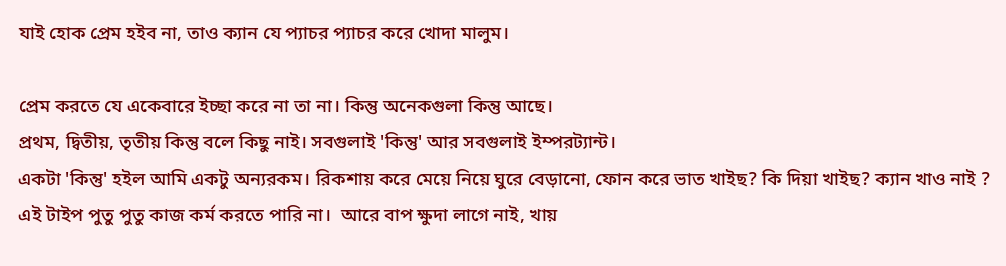যাই হোক প্রেম হইব না, তাও ক্যান যে প্যাচর প্যাচর করে খোদা মালুম।

প্রেম করতে যে একেবারে ইচ্ছা করে না তা না। কিন্তু অনেকগুলা কিন্তু আছে।
প্রথম, দ্বিতীয়, তৃতীয় কিন্তু বলে কিছু নাই। সবগুলাই 'কিন্তু' আর সবগুলাই ইম্পরট্যান্ট।
একটা 'কিন্তু' হইল আমি একটু অন্যরকম। রিকশায় করে মেয়ে নিয়ে ঘুরে বেড়ানো, ফোন করে ভাত খাইছ? কি দিয়া খাইছ? ক্যান খাও নাই ? এই টাইপ পুতু পুতু কাজ কর্ম করতে পারি না।  আরে বাপ ক্ষুদা লাগে নাই, খায়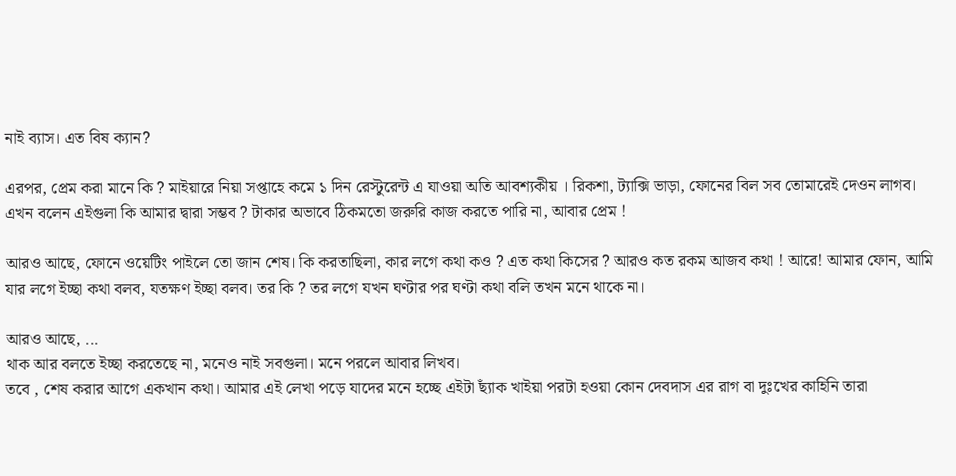নাই ব্যাস। এত বিষ ক্যান?

এরপর, প্রেম করা মানে কি ? মাইয়ারে নিয়া সপ্তাহে কমে ১ দিন রেস্টুরেন্ট এ যাওয়া অতি আবশ্যকীয় । রিকশা, ট্যাক্সি ভাড়া, ফোনের বিল সব তোমারেই দেওন লাগব। এখন বলেন এইগুলা কি আমার দ্বারা সম্ভব ? টাকার অভাবে ঠিকমতো জরুরি কাজ করতে পারি না, আবার প্রেম !

আরও আছে, ফোনে ওয়েটিং পাইলে তো জান শেষ। কি করতাছিলা, কার লগে কথা কও ? এত কথা কিসের ? আরও কত রকম আজব কথা ! আরে! আমার ফোন, আমি যার লগে ইচ্ছা কথা বলব, যতক্ষণ ইচ্ছা বলব। তর কি ? তর লগে যখন ঘণ্টার পর ঘণ্টা কথা বলি তখন মনে থাকে না।

আরও আছে, ...
থাক আর বলতে ইচ্ছা করতেছে না, মনেও নাই সবগুলা। মনে পরলে আবার লিখব।
তবে , শেষ করার আগে একখান কথা। আমার এই লেখা পড়ে যাদের মনে হচ্ছে এইটা ছ্যাঁক খাইয়া পরটা হওয়া কোন দেবদাস এর রাগ বা দুঃখের কাহিনি তারা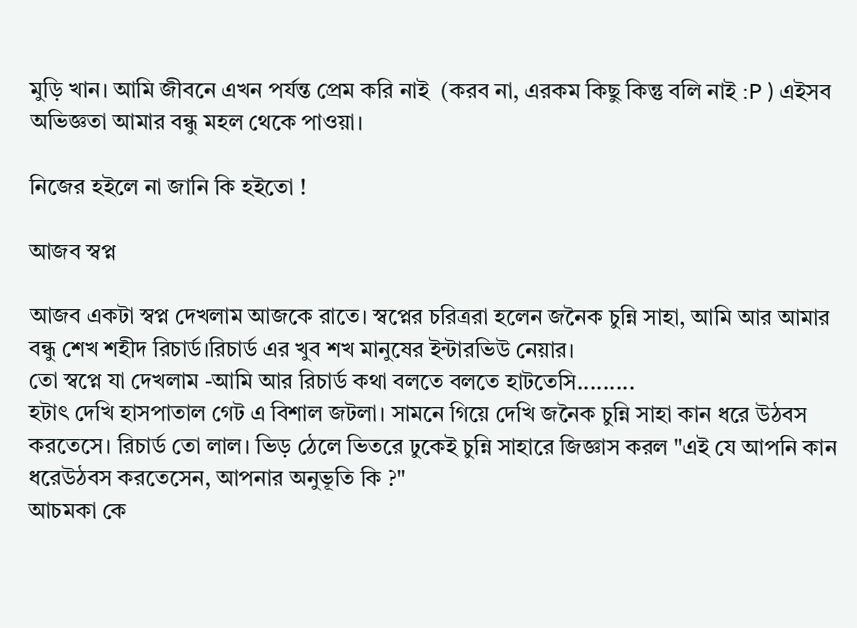মুড়ি খান। আমি জীবনে এখন পর্যন্ত প্রেম করি নাই  (করব না, এরকম কিছু কিন্তু বলি নাই :P ) এইসব  অভিজ্ঞতা আমার বন্ধু মহল থেকে পাওয়া।

নিজের হইলে না জানি কি হইতো !

আজব স্বপ্ন

আজব একটা স্বপ্ন দেখলাম আজকে রাতে। স্বপ্নের চরিত্ররা হলেন জনৈক চুন্নি সাহা, আমি আর আমার বন্ধু শেখ শহীদ রিচার্ড।রিচার্ড এর খুব শখ মানুষের ইন্টারভিউ নেয়ার।
তো স্বপ্নে যা দেখলাম -আমি আর রিচার্ড কথা বলতে বলতে হাটতেসি.........
হটাৎ দেখি হাসপাতাল গেট এ বিশাল জটলা। সামনে গিয়ে দেখি জনৈক চুন্নি সাহা কান ধরে উঠবস করতেসে। রিচার্ড তো লাল। ভিড় ঠেলে ভিতরে ঢুকেই চুন্নি সাহারে জিজ্ঞাস করল "এই যে আপনি কান ধরেউঠবস করতেসেন, আপনার অনুভূতি কি ?"
আচমকা কে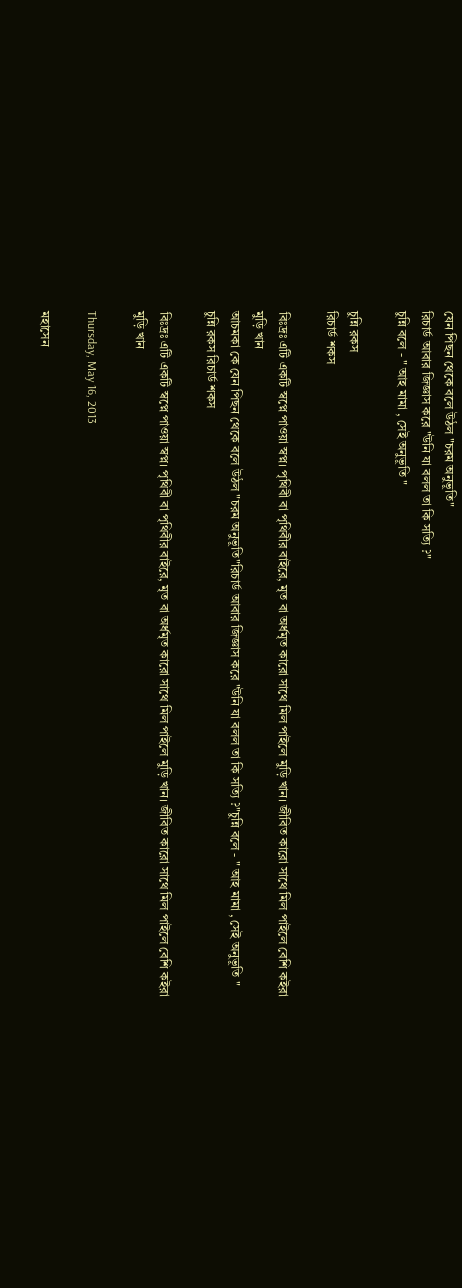যেন পিছন থেকে বলে উঠল "চরম অনুভূতি"
রিচার্ড আবার জিজ্ঞাস করে "উনি যা বলল তা কি সত্যি ?"
চুন্নি বলে - " আহ মামা , সেই অনুভূতি "

চুন্নি রকস
রিচার্ড শকস

বিঃদ্রঃ এটি একটি স্বপ্নে পাওয়া স্বপ্ন। পৃথিবী বা পৃথিবীর বাইরে, মৃত বা অর্ধমৃত কারো সাথে মিল পাইলে মুড়ি খান। জীবিত কারো সাথে মিল পাইলে বেশি কইরা মুড়ি খান
আচমকা কে যেন পিছন থেকে বলে উঠল "চরম অনুভূতি"রিচার্ড আবার জিজ্ঞাস করে "উনি যা বলল তা কি সত্যি ?"চুন্নি বলে - " আহ মামা , সেই অনুভূতি "
চুন্নি রকস রিচার্ড শকস

বিঃদ্রঃ এটি একটি স্বপ্নে পাওয়া স্বপ্ন। পৃথিবী বা পৃথিবীর বাইরে, মৃত বা অর্ধমৃত কারো সাথে মিল পাইলে মুড়ি খান। জীবিত কারো সাথে মিল পাইলে বেশি কইরা মুড়ি খান

Thursday, May 16, 2013

মহাসেন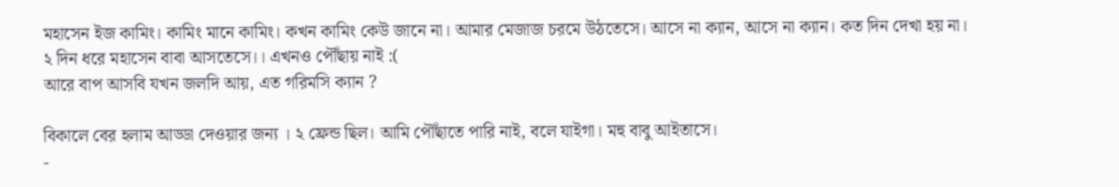মহাসেন ইজ কামিং। কামিং মানে কামিং। কখন কামিং কেউ জানে না। আমার মেজাজ চরমে উঠতেসে। আসে না ক্যান, আসে না ক্যান। কত দিন দেখা হয় না।
২ দিন ধরে মহাসেন বাবা আসতেসে।। এখনও পৌঁছায় নাই :(
আরে বাপ আসবি যখন জলদি আয়, এত গরিমসি ক্যান ?

বিকালে বের হলাম আড্ডা দেওয়ার জন্য । ২ ফ্রেন্ড ছিল। আমি পৌঁছাতে পারি নাই, বলে যাইগা। মহু বাবু আইতাসে।
-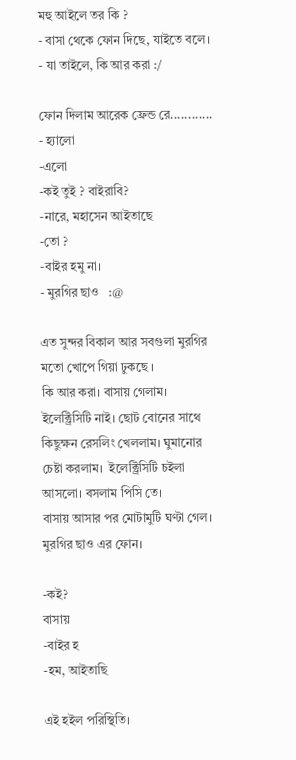মহু আইলে তর কি ?
- বাসা থেকে ফোন দিছে, যাইতে বলে।
- যা তাইলে, কি আর করা :/

ফোন দিলাম আরেক ফ্রেন্ড রে............
- হ্যালো
-এলো
-কই তুই ? বাইরাবি?
-নারে, মহাসেন আইতাছে
-তো ?
-বাইর হমু না।
- মুরগির ছাও   :@

এত সুন্দর বিকাল আর সবগুলা মুরগির মতো খোপে গিয়া ঢুকছে ।
কি আর করা। বাসায় গেলাম। ইলেক্ট্রিসিটি নাই। ছোট বোনের সাথে কিছুক্ষন রেসলিং খেললাম। ঘুমানোর চেষ্টা করলাম।  ইলেক্ট্রিসিটি চইলা আসলো। বসলাম পিসি তে।
বাসায় আসার পর মোটামুটি ঘণ্টা গেল।
মুরগির ছাও এর ফোন।

-কই?
বাসায়
-বাইর হ
-হম, আইতাছি

এই হইল পরিস্থিতি।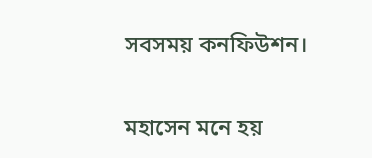সবসময় কনফিউশন।

মহাসেন মনে হয়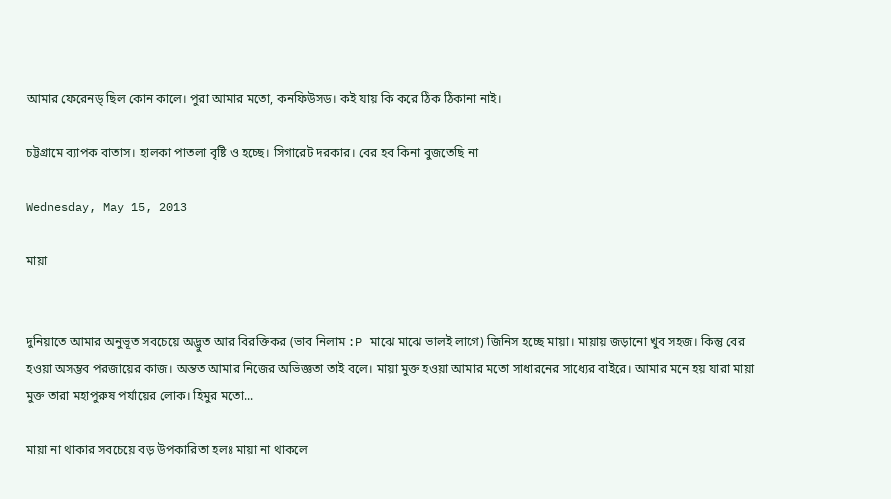আমার ফেরেনড্ ছিল কোন কালে। পুরা আমার মতো, কনফিউসড। কই যায় কি করে ঠিক ঠিকানা নাই।

চট্টগ্রামে ব্যাপক বাতাস। হালকা পাতলা বৃষ্টি ও হচ্ছে। সিগারেট দরকার। বের হব কিনা বুজতেছি না

Wednesday, May 15, 2013

মায়া


দুনিয়াতে আমার অনুভূত সবচেয়ে অদ্ভুত আর বিরক্তিকর (ভাব নিলাম :P মাঝে মাঝে ভালই লাগে) জিনিস হচ্ছে মায়া। মায়ায় জড়ানো খুব সহজ। কিন্তু বের হওয়া অসম্ভব পরজায়ের কাজ। অন্তত আমার নিজের অভিজ্ঞতা তাই বলে। মায়া মুক্ত হওয়া আমার মতো সাধারনের সাধ্যের বাইরে। আমার মনে হয় যারা মায়া মুক্ত তারা মহাপুরুষ পর্যায়ের লোক। হিমুর মতো...

মায়া না থাকার সবচেয়ে বড় উপকারিতা হলঃ মায়া না থাকলে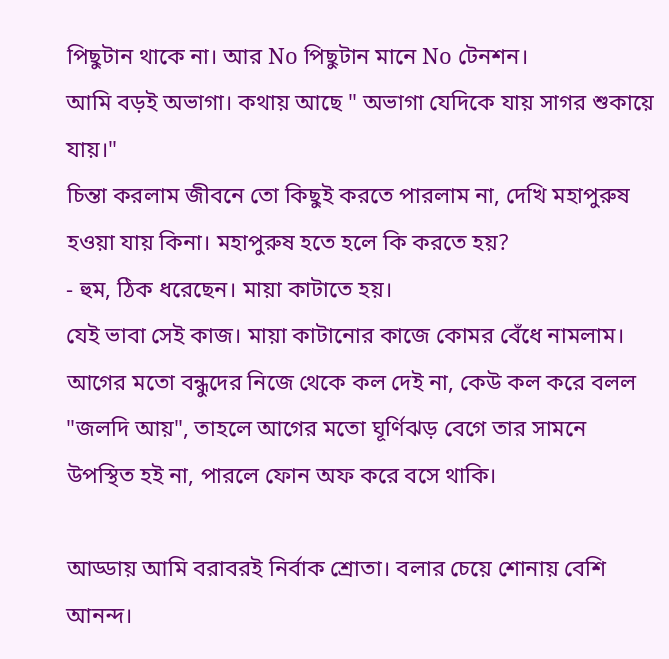পিছুটান থাকে না। আর No পিছুটান মানে No টেনশন।
আমি বড়ই অভাগা। কথায় আছে " অভাগা যেদিকে যায় সাগর শুকায়ে যায়।"
চিন্তা করলাম জীবনে তো কিছুই করতে পারলাম না, দেখি মহাপুরুষ হওয়া যায় কিনা। মহাপুরুষ হতে হলে কি করতে হয়?
- হুম, ঠিক ধরেছেন। মায়া কাটাতে হয়।
যেই ভাবা সেই কাজ। মায়া কাটানোর কাজে কোমর বেঁধে নামলাম। আগের মতো বন্ধুদের নিজে থেকে কল দেই না, কেউ কল করে বলল "জলদি আয়", তাহলে আগের মতো ঘূর্ণিঝড় বেগে তার সামনে উপস্থিত হই না, পারলে ফোন অফ করে বসে থাকি।

আড্ডায় আমি বরাবরই নির্বাক শ্রোতা। বলার চেয়ে শোনায় বেশি আনন্দ।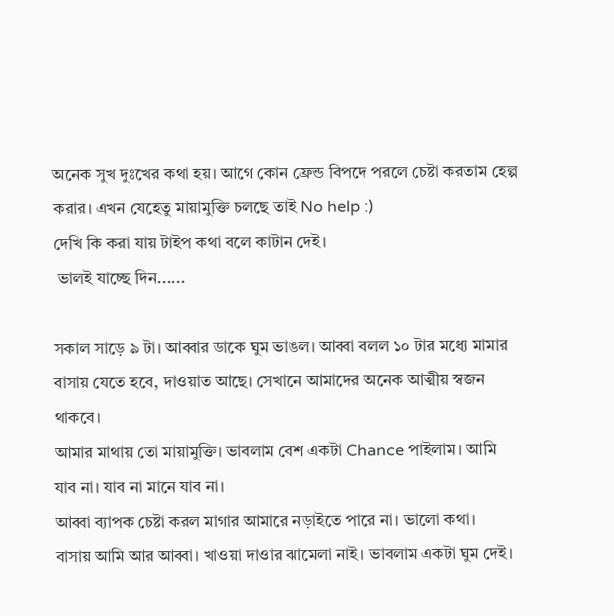অনেক সুখ দুঃখের কথা হয়। আগে কোন ফ্রেন্ড বিপদে পরলে চেষ্টা করতাম হেল্প করার। এখন যেহেতু মায়ামুক্তি চলছে তাই No help :)
দেখি কি করা যায় টাইপ কথা বলে কাটান দেই।
 ভালই যাচ্ছে দিন......

সকাল সাড়ে ৯ টা। আব্বার ডাকে ঘুম ভাঙল। আব্বা বলল ১০ টার মধ্যে মামার বাসায় যেতে হবে, দাওয়াত আছে। সেখানে আমাদের অনেক আত্মীয় স্বজন থাকবে।
আমার মাথায় তো মায়ামুক্তি। ভাবলাম বেশ একটা Chance পাইলাম। আমি যাব না। যাব না মানে যাব না।
আব্বা ব্যাপক চেষ্টা করল মাগার আমারে নড়াইতে পারে না। ভালো কথা।
বাসায় আমি আর আব্বা। খাওয়া দাওার ঝামেলা নাই। ভাবলাম একটা ঘুম দেই।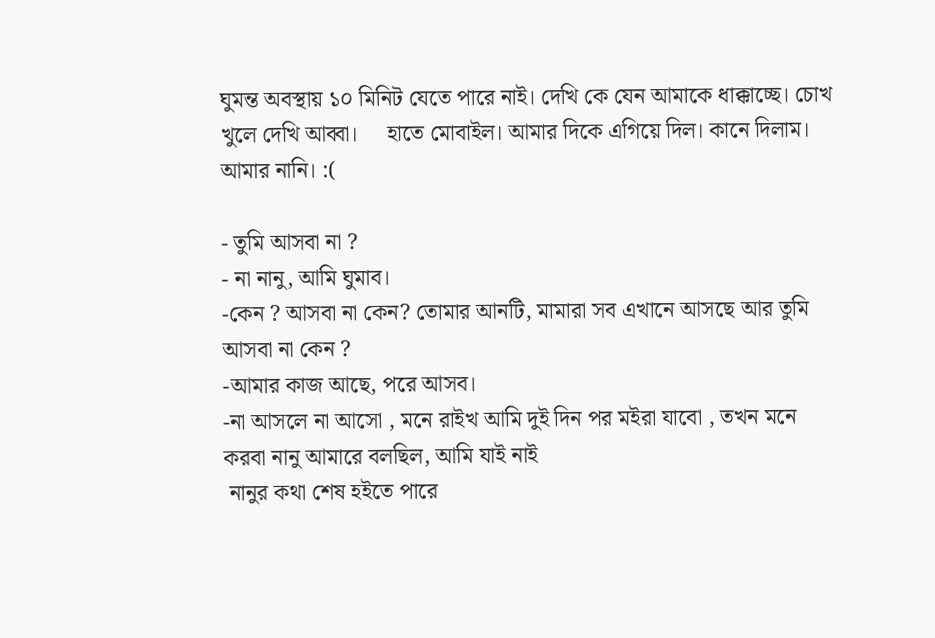ঘুমন্ত অবস্থায় ১০ মিনিট যেতে পারে নাই। দেখি কে যেন আমাকে ধাক্কাচ্ছে। চোখ খুলে দেখি আব্বা।     হাতে মোবাইল। আমার দিকে এগিয়ে দিল। কানে দিলাম। আমার নানি। :(

- তুমি আসবা না ?
- না নানু, আমি ঘুমাব।
-কেন ? আসবা না কেন? তোমার আনটি, মামারা সব এখানে আসছে আর তুমি আসবা না কেন ?
-আমার কাজ আছে, পরে আসব।
-না আসলে না আসো , মনে রাইখ আমি দুই দিন পর মইরা যাবো , তখন মনে করবা নানু আমারে বলছিল, আমি যাই নাই
 নানুর কথা শেষ হইতে পারে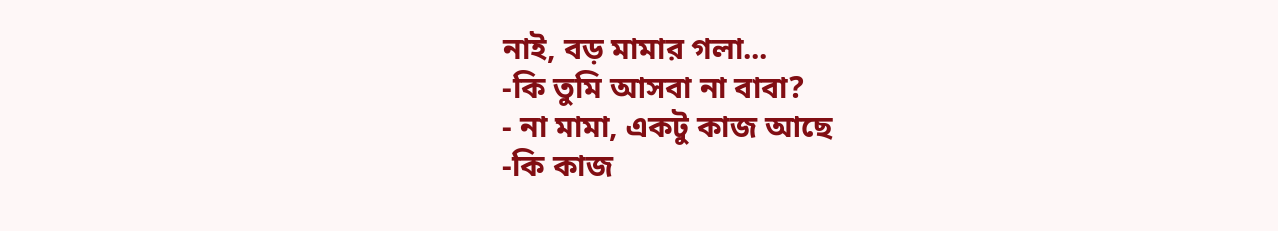নাই, বড় মামার গলা...
-কি তুমি আসবা না বাবা?
- না মামা, একটু কাজ আছে
-কি কাজ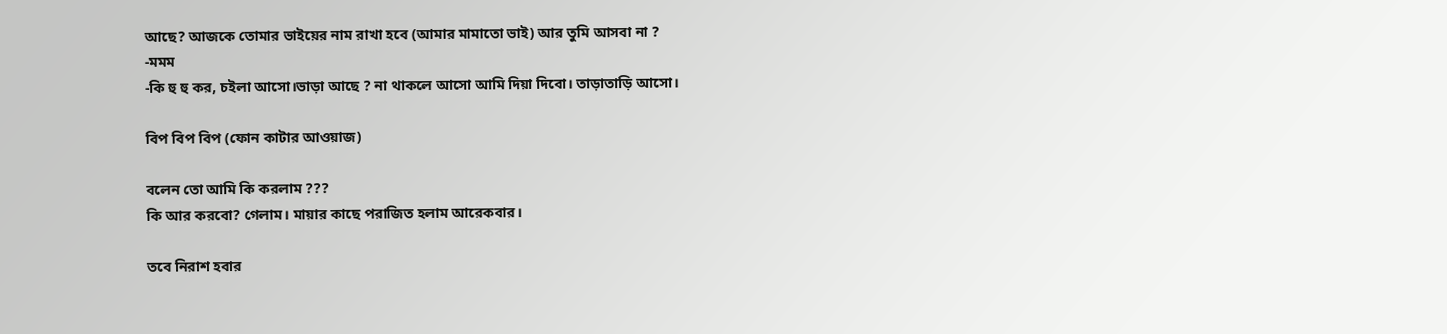আছে? আজকে তোমার ভাইয়ের নাম রাখা হবে (আমার মামাতো ভাই) আর তুমি আসবা না ?
-মমম
-কি হু হু কর, চইলা আসো।ভাড়া আছে ? না থাকলে আসো আমি দিয়া দিবো। তাড়াতাড়ি আসো।

বিপ বিপ বিপ (ফোন কাটার আওয়াজ)

বলেন তো আমি কি করলাম ???
কি আর করবো? গেলাম। মায়ার কাছে পরাজিত হলাম আরেকবার।

তবে নিরাশ হবার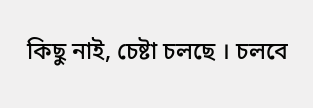কিছু নাই, চেষ্টা চলছে । চলবে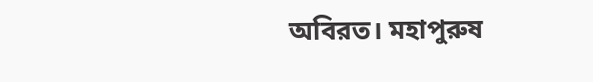অবিরত। মহাপুরুষ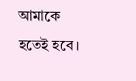আমাকে হতেই হবে।